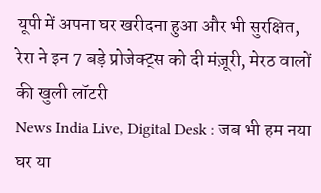यूपी में अपना घर खरीदना हुआ और भी सुरक्षित, रेरा ने इन 7 बड़े प्रोजेक्ट्स को दी मंज़ूरी, मेरठ वालों की खुली लॉटरी
News India Live, Digital Desk : जब भी हम नया घर या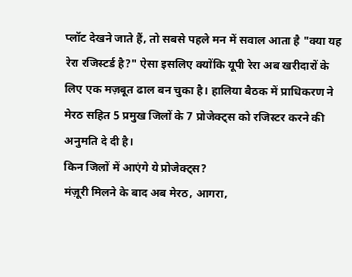प्लॉट देखने जाते हैं, तो सबसे पहले मन में सवाल आता है "क्या यह रेरा रजिस्टर्ड है?" ऐसा इसलिए क्योंकि यूपी रेरा अब खरीदारों के लिए एक मज़बूत ढाल बन चुका है। हालिया बैठक में प्राधिकरण ने मेरठ सहित 5 प्रमुख जिलों के 7 प्रोजेक्ट्स को रजिस्टर करने की अनुमति दे दी है।
किन जिलों में आएंगे ये प्रोजेक्ट्स?
मंज़ूरी मिलने के बाद अब मेरठ, आगरा,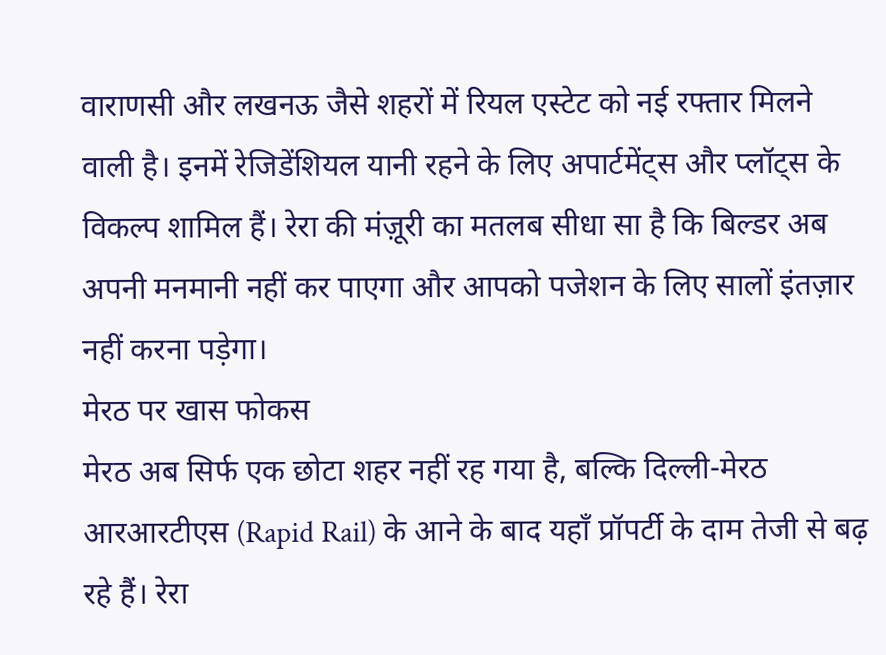वाराणसी और लखनऊ जैसे शहरों में रियल एस्टेट को नई रफ्तार मिलने वाली है। इनमें रेजिडेंशियल यानी रहने के लिए अपार्टमेंट्स और प्लॉट्स के विकल्प शामिल हैं। रेरा की मंज़ूरी का मतलब सीधा सा है कि बिल्डर अब अपनी मनमानी नहीं कर पाएगा और आपको पजेशन के लिए सालों इंतज़ार नहीं करना पड़ेगा।
मेरठ पर खास फोकस
मेरठ अब सिर्फ एक छोटा शहर नहीं रह गया है, बल्कि दिल्ली-मेरठ आरआरटीएस (Rapid Rail) के आने के बाद यहाँ प्रॉपर्टी के दाम तेजी से बढ़ रहे हैं। रेरा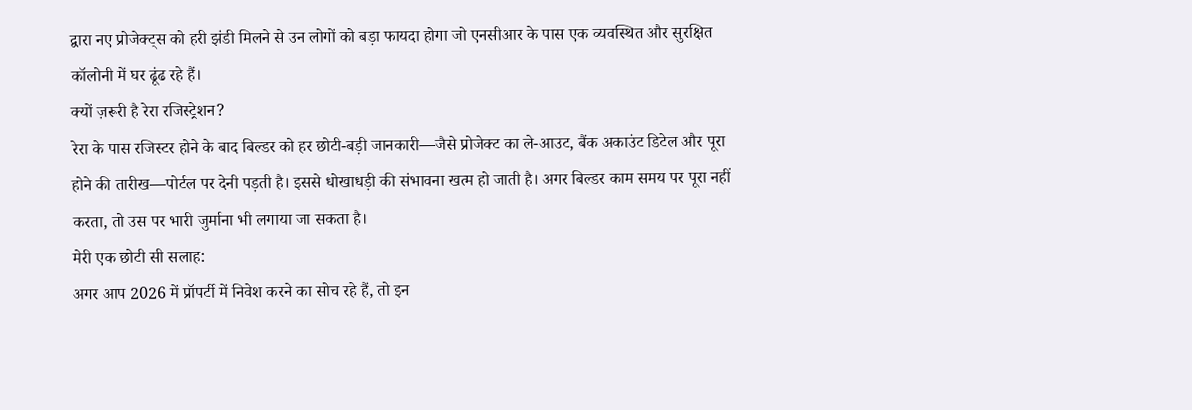द्वारा नए प्रोजेक्ट्स को हरी झंडी मिलने से उन लोगों को बड़ा फायदा होगा जो एनसीआर के पास एक व्यवस्थित और सुरक्षित कॉलोनी में घर ढूंढ रहे हैं।
क्यों ज़रूरी है रेरा रजिस्ट्रेशन?
रेरा के पास रजिस्टर होने के बाद बिल्डर को हर छोटी-बड़ी जानकारी—जैसे प्रोजेक्ट का ले-आउट, बैंक अकाउंट डिटेल और पूरा होने की तारीख—पोर्टल पर देनी पड़ती है। इससे धोखाधड़ी की संभावना खत्म हो जाती है। अगर बिल्डर काम समय पर पूरा नहीं करता, तो उस पर भारी जुर्माना भी लगाया जा सकता है।
मेरी एक छोटी सी सलाह:
अगर आप 2026 में प्रॉपर्टी में निवेश करने का सोच रहे हैं, तो इन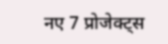नए 7 प्रोजेक्ट्स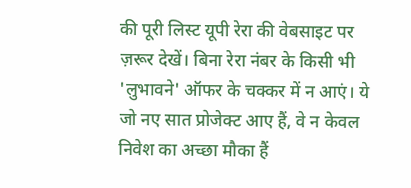की पूरी लिस्ट यूपी रेरा की वेबसाइट पर ज़रूर देखें। बिना रेरा नंबर के किसी भी 'लुभावने' ऑफर के चक्कर में न आएं। ये जो नए सात प्रोजेक्ट आए हैं, वे न केवल निवेश का अच्छा मौका हैं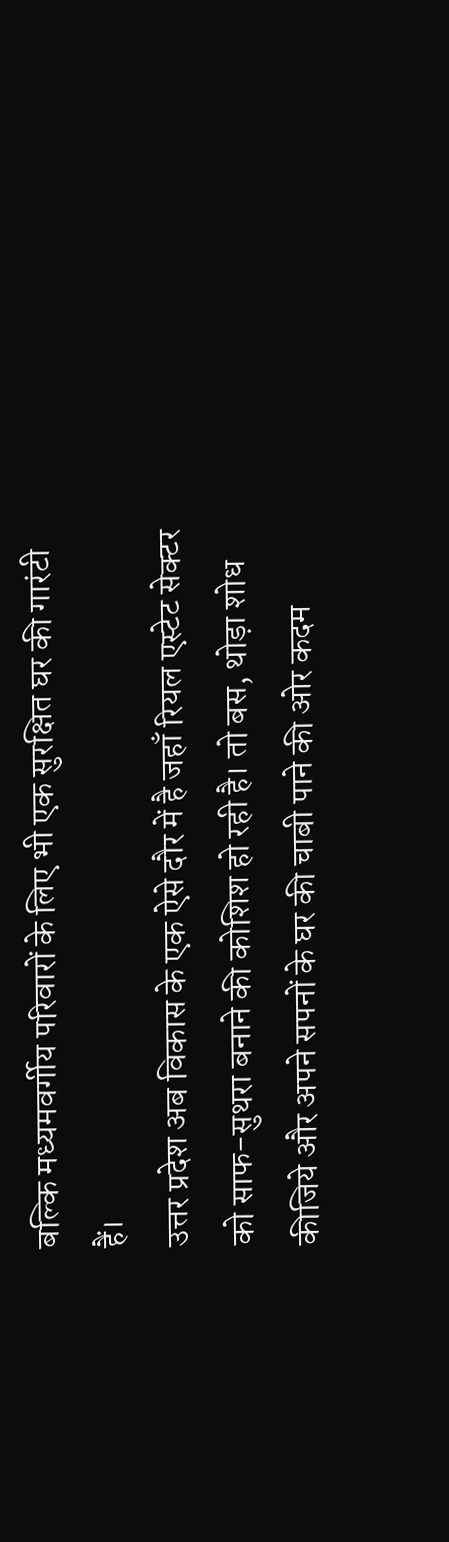बल्कि मध्यमवर्गीय परिवारों के लिए भी एक सुरक्षित घर की गारंटी हैं।
उत्तर प्रदेश अब विकास के एक ऐसे दौर में है जहाँ रियल एस्टेट सेक्टर को साफ-सुथरा बनाने की कोशिश हो रही है। तो बस, थोड़ा शोध कीजिये और अपने सपनों के घर की चाबी पाने की ओर कदम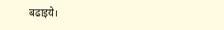बढाइये।